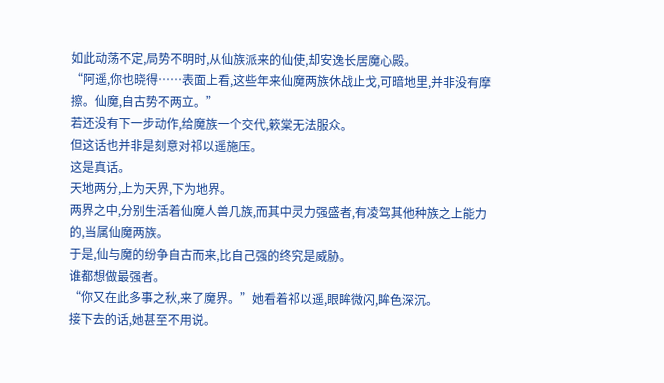如此动荡不定,局势不明时,从仙族派来的仙使,却安逸长居魔心殿。
“阿遥,你也晓得……表面上看,这些年来仙魔两族休战止戈,可暗地里,并非没有摩擦。仙魔,自古势不两立。”
若还没有下一步动作,给魔族一个交代,簌棠无法服众。
但这话也并非是刻意对祁以遥施压。
这是真话。
天地两分,上为天界,下为地界。
两界之中,分别生活着仙魔人兽几族,而其中灵力强盛者,有凌驾其他种族之上能力的,当属仙魔两族。
于是,仙与魔的纷争自古而来,比自己强的终究是威胁。
谁都想做最强者。
“你又在此多事之秋,来了魔界。”她看着祁以遥,眼眸微闪,眸色深沉。
接下去的话,她甚至不用说。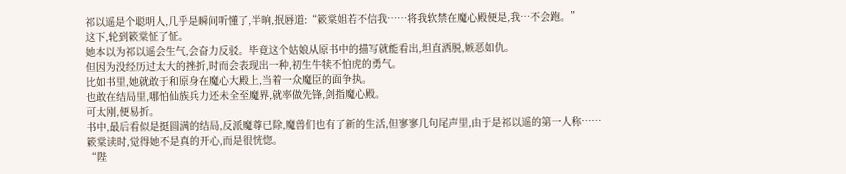祁以遥是个聪明人,几乎是瞬间听懂了,半晌,抿唇道:“簌棠姐若不信我……将我软禁在魔心殿便是,我…不会跑。”
这下,轮到簌棠怔了怔。
她本以为祁以遥会生气,会奋力反驳。毕竟这个姑娘从原书中的描写就能看出,坦直洒脱,嫉恶如仇。
但因为没经历过太大的挫折,时而会表现出一种,初生牛犊不怕虎的勇气。
比如书里,她就敢于和原身在魔心大殿上,当着一众魔臣的面争执。
也敢在结局里,哪怕仙族兵力还未全至魔界,就率做先锋,剑指魔心殿。
可太刚,便易折。
书中,最后看似是挺圆满的结局,反派魔尊已除,魔兽们也有了新的生活,但寥寥几句尾声里,由于是祁以遥的第一人称……
簌棠读时,觉得她不是真的开心,而是很恍惚。
“陛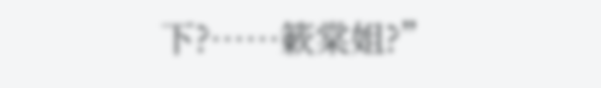下?……簌棠姐?”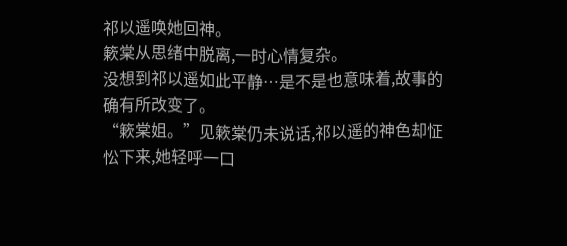祁以遥唤她回神。
簌棠从思绪中脱离,一时心情复杂。
没想到祁以遥如此平静…是不是也意味着,故事的确有所改变了。
“簌棠姐。”见簌棠仍未说话,祁以遥的神色却怔忪下来,她轻呼一口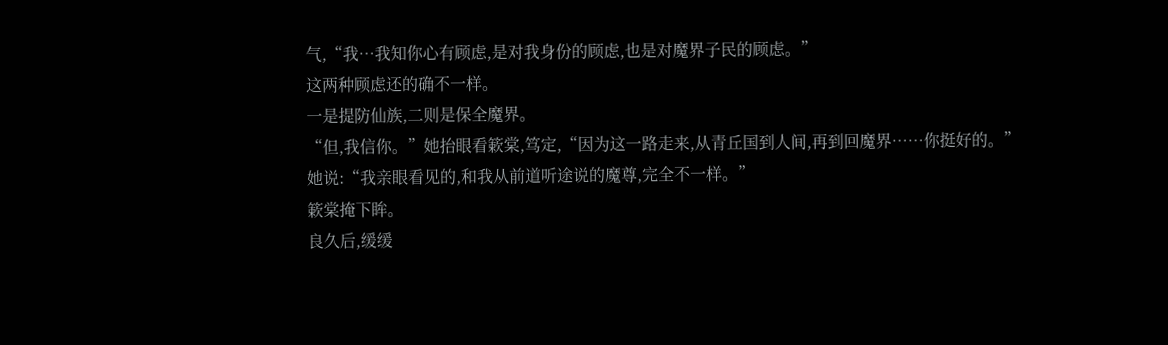气,“我…我知你心有顾虑,是对我身份的顾虑,也是对魔界子民的顾虑。”
这两种顾虑还的确不一样。
一是提防仙族,二则是保全魔界。
“但,我信你。”她抬眼看簌棠,笃定,“因为这一路走来,从青丘国到人间,再到回魔界……你挺好的。”
她说:“我亲眼看见的,和我从前道听途说的魔尊,完全不一样。”
簌棠掩下眸。
良久后,缓缓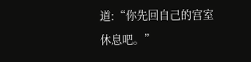道:“你先回自己的宫室休息吧。”